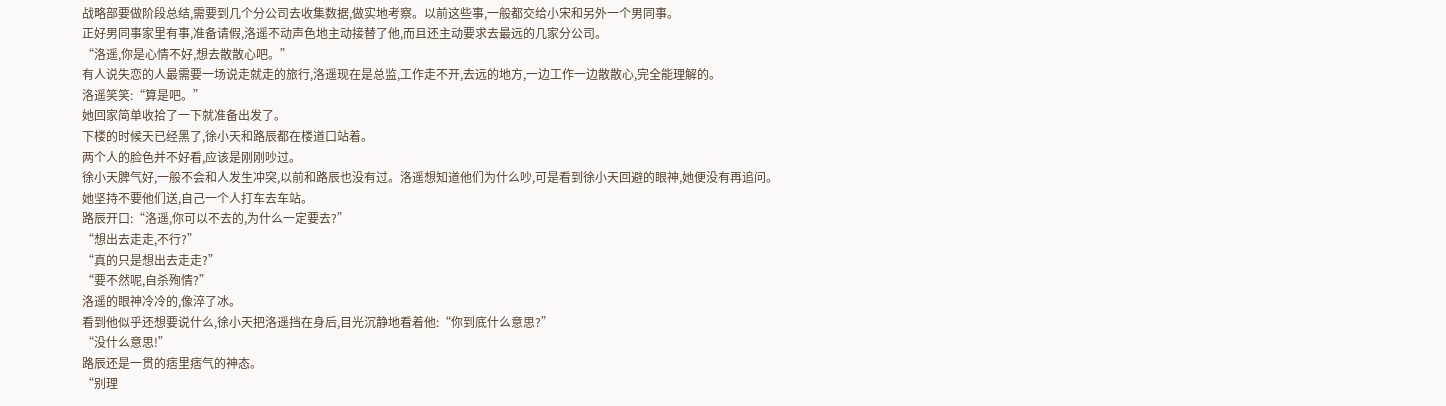战略部要做阶段总结,需要到几个分公司去收集数据,做实地考察。以前这些事,一般都交给小宋和另外一个男同事。
正好男同事家里有事,准备请假,洛遥不动声色地主动接替了他,而且还主动要求去最远的几家分公司。
“洛遥,你是心情不好,想去散散心吧。”
有人说失恋的人最需要一场说走就走的旅行,洛遥现在是总监,工作走不开,去远的地方,一边工作一边散散心,完全能理解的。
洛遥笑笑:“算是吧。”
她回家简单收拾了一下就准备出发了。
下楼的时候天已经黑了,徐小天和路辰都在楼道口站着。
两个人的脸色并不好看,应该是刚刚吵过。
徐小天脾气好,一般不会和人发生冲突,以前和路辰也没有过。洛遥想知道他们为什么吵,可是看到徐小天回避的眼神,她便没有再追问。
她坚持不要他们送,自己一个人打车去车站。
路辰开口:“洛遥,你可以不去的,为什么一定要去?”
“想出去走走,不行?”
“真的只是想出去走走?”
“要不然呢,自杀殉情?”
洛遥的眼神冷冷的,像淬了冰。
看到他似乎还想要说什么,徐小天把洛遥挡在身后,目光沉静地看着他:“你到底什么意思?”
“没什么意思!”
路辰还是一贯的痞里痞气的神态。
“别理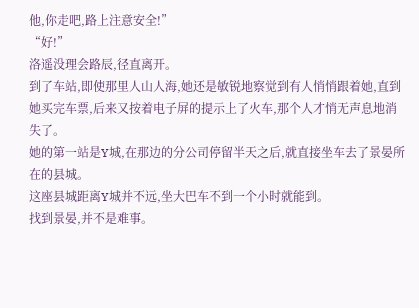他,你走吧,路上注意安全!”
“好!”
洛遥没理会路辰,径直离开。
到了车站,即使那里人山人海,她还是敏锐地察觉到有人悄悄跟着她,直到她买完车票,后来又按着电子屏的提示上了火车,那个人才悄无声息地消失了。
她的第一站是Y城,在那边的分公司停留半天之后,就直接坐车去了景晏所在的县城。
这座县城距离Y城并不远,坐大巴车不到一个小时就能到。
找到景晏,并不是难事。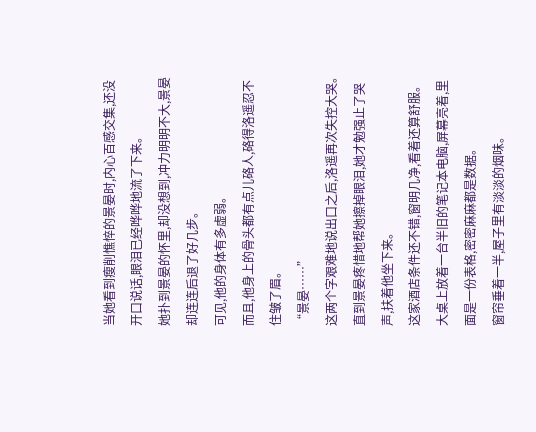当她看到瘦削憔悴的景晏时,内心百感交集,还没开口说话,眼泪已经哗哗地流了下来。
她扑到景晏的怀里,却没想到,冲力明明不大,景晏却连连后退了好几步。
可见,他的身体有多虚弱。
而且,他身上的骨头都有点儿硌人,硌得洛遥忍不住皱了眉。
“景晏……”
这两个字艰难地说出口之后,洛遥再次失控大哭。
直到景晏疼惜地帮她擦掉眼泪,她才勉强止了哭声,扶着他坐下来。
这家酒店条件还不错,窗明几净,看着还算舒服。
大桌上放着一台半旧的笔记本电脑,屏幕亮着,里面是一份表格,密密麻麻都是数据。
窗帘垂着一半,屋子里有淡淡的烟味。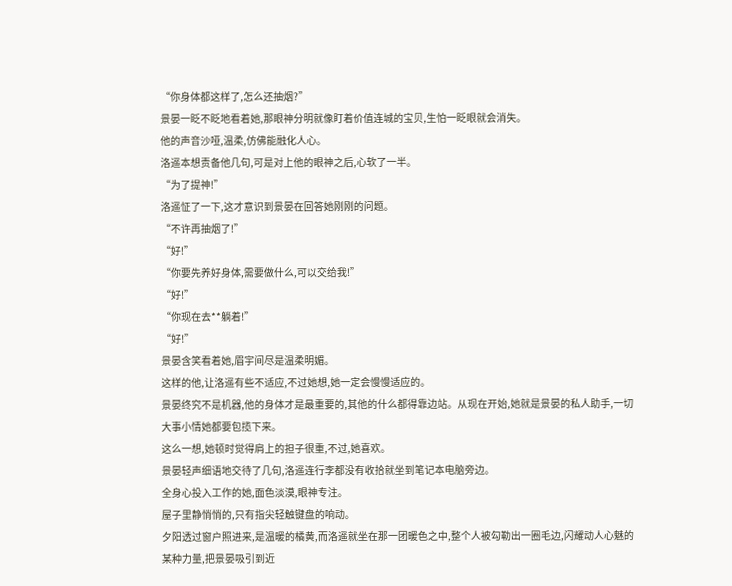“你身体都这样了,怎么还抽烟?”
景晏一眨不眨地看着她,那眼神分明就像盯着价值连城的宝贝,生怕一眨眼就会消失。
他的声音沙哑,温柔,仿佛能融化人心。
洛遥本想责备他几句,可是对上他的眼神之后,心软了一半。
“为了提神!”
洛遥怔了一下,这才意识到景晏在回答她刚刚的问题。
“不许再抽烟了!”
“好!”
“你要先养好身体,需要做什么,可以交给我!”
“好!”
“你现在去**躺着!”
“好!”
景晏含笑看着她,眉宇间尽是温柔明媚。
这样的他,让洛遥有些不适应,不过她想,她一定会慢慢适应的。
景晏终究不是机器,他的身体才是最重要的,其他的什么都得靠边站。从现在开始,她就是景晏的私人助手,一切大事小情她都要包揽下来。
这么一想,她顿时觉得肩上的担子很重,不过,她喜欢。
景晏轻声细语地交待了几句,洛遥连行李都没有收拾就坐到笔记本电脑旁边。
全身心投入工作的她,面色淡漠,眼神专注。
屋子里静悄悄的,只有指尖轻触键盘的响动。
夕阳透过窗户照进来,是温暖的橘黄,而洛遥就坐在那一团暖色之中,整个人被勾勒出一圈毛边,闪耀动人心魅的某种力量,把景晏吸引到近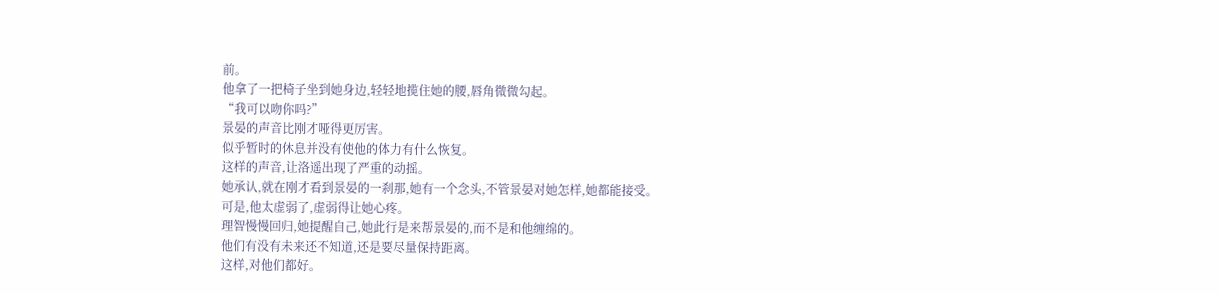前。
他拿了一把椅子坐到她身边,轻轻地揽住她的腰,唇角微微勾起。
“我可以吻你吗?”
景晏的声音比刚才哑得更厉害。
似乎暂时的休息并没有使他的体力有什么恢复。
这样的声音,让洛遥出现了严重的动摇。
她承认,就在刚才看到景晏的一刹那,她有一个念头,不管景晏对她怎样,她都能接受。
可是,他太虚弱了,虚弱得让她心疼。
理智慢慢回归,她提醒自己,她此行是来帮景晏的,而不是和他缠绵的。
他们有没有未来还不知道,还是要尽量保持距离。
这样,对他们都好。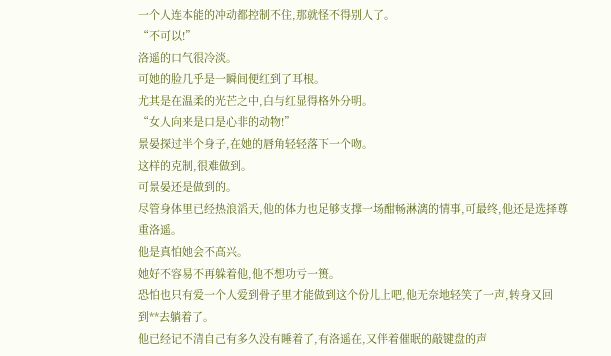一个人连本能的冲动都控制不住,那就怪不得别人了。
“不可以!”
洛遥的口气很冷淡。
可她的脸几乎是一瞬间便红到了耳根。
尤其是在温柔的光芒之中,白与红显得格外分明。
“女人向来是口是心非的动物!”
景晏探过半个身子,在她的唇角轻轻落下一个吻。
这样的克制,很难做到。
可景晏还是做到的。
尽管身体里已经热浪滔天,他的体力也足够支撑一场酣畅淋漓的情事,可最终,他还是选择尊重洛遥。
他是真怕她会不高兴。
她好不容易不再躲着他,他不想功亏一篑。
恐怕也只有爱一个人爱到骨子里才能做到这个份儿上吧,他无奈地轻笑了一声,转身又回到**去躺着了。
他已经记不清自己有多久没有睡着了,有洛遥在,又伴着催眠的敲键盘的声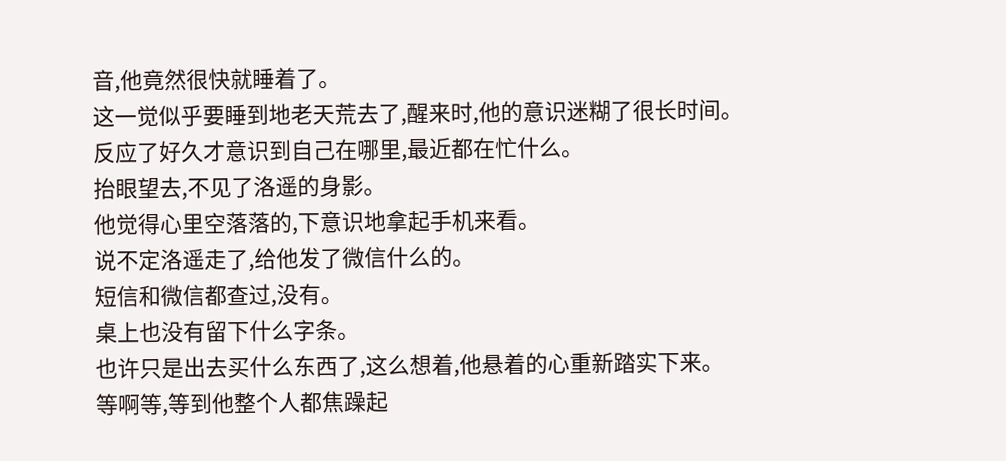音,他竟然很快就睡着了。
这一觉似乎要睡到地老天荒去了,醒来时,他的意识迷糊了很长时间。
反应了好久才意识到自己在哪里,最近都在忙什么。
抬眼望去,不见了洛遥的身影。
他觉得心里空落落的,下意识地拿起手机来看。
说不定洛遥走了,给他发了微信什么的。
短信和微信都查过,没有。
桌上也没有留下什么字条。
也许只是出去买什么东西了,这么想着,他悬着的心重新踏实下来。
等啊等,等到他整个人都焦躁起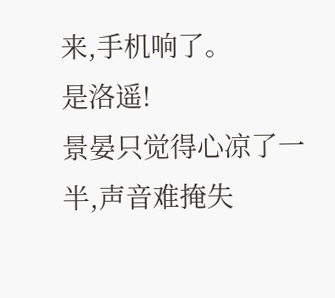来,手机响了。
是洛遥!
景晏只觉得心凉了一半,声音难掩失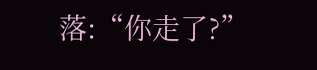落:“你走了?”